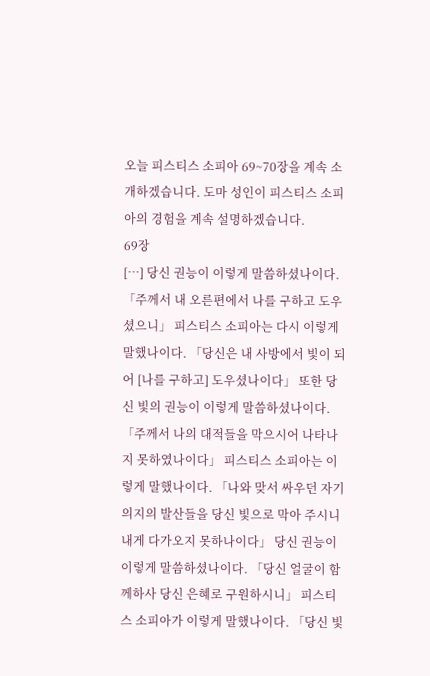오늘 피스티스 소피아 69~70장을 계속 소개하겠습니다. 도마 성인이 피스티스 소피아의 경험을 계속 설명하겠습니다.
69장
[…] 당신 권능이 이렇게 말씀하셨나이다. 「주께서 내 오른편에서 나를 구하고 도우셨으니」 피스티스 소피아는 다시 이렇게 말했나이다. 「당신은 내 사방에서 빛이 되어 [나를 구하고] 도우셨나이다」 또한 당신 빛의 권능이 이렇게 말씀하셨나이다. 「주께서 나의 대적들을 막으시어 나타나지 못하였나이다」 피스티스 소피아는 이렇게 말했나이다. 「나와 맞서 싸우던 자기 의지의 발산들을 당신 빛으로 막아 주시니 내게 다가오지 못하나이다」 당신 권능이 이렇게 말씀하셨나이다. 「당신 얼굴이 함께하사 당신 은혜로 구원하시니」 피스티스 소피아가 이렇게 말했나이다. 「당신 빛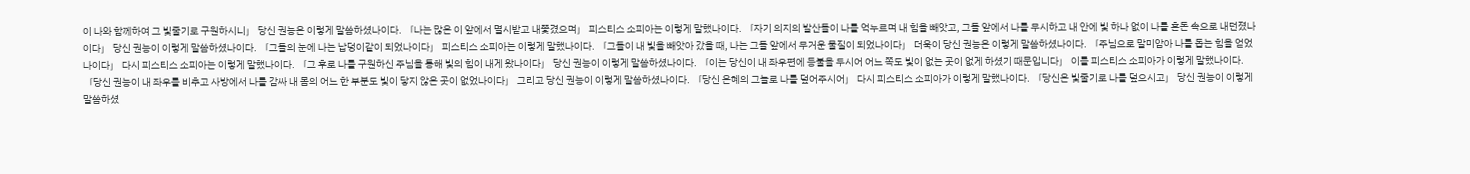이 나와 함께하여 그 빛줄기로 구원하시니」 당신 권능은 이렇게 말씀하셨나이다. 「나는 많은 이 앞에서 멸시받고 내쫓겼으며」 피스티스 소피아는 이렇게 말했나이다. 「자기 의지의 발산들이 나를 억누르며 내 힘을 빼앗고, 그들 앞에서 나를 무시하고 내 안에 빛 하나 없이 나를 혼돈 속으로 내던졌나이다」 당신 권능이 이렇게 말씀하셨나이다. 「그들의 눈에 나는 납덩이같이 되었나이다」 피스티스 소피아는 이렇게 말했나이다. 「그들이 내 빛을 빼앗아 갔을 때, 나는 그들 앞에서 무거운 물질이 되었나이다」 더욱이 당신 권능은 이렇게 말씀하셨나이다. 「주님으로 말미암아 나를 돕는 힘을 얻었나이다」 다시 피스티스 소피아는 이렇게 말했나이다. 「그 후로 나를 구원하신 주님을 통해 빛의 힘이 내게 왔나이다」 당신 권능이 이렇게 말씀하셨나이다. 「이는 당신이 내 좌우편에 등불을 두시어 어느 쪽도 빛이 없는 곳이 없게 하셨기 때문입니다」 이를 피스티스 소피아가 이렇게 말했나이다. 「당신 권능이 내 좌우를 비추고 사방에서 나를 감싸 내 몸의 어느 한 부분도 빛이 닿지 않은 곳이 없었나이다」 그리고 당신 권능이 이렇게 말씀하셨나이다. 「당신 은혜의 그늘로 나를 덮어주시어」 다시 피스티스 소피아가 이렇게 말했나이다. 「당신은 빛줄기로 나를 덮으시고」 당신 권능이 이렇게 말씀하셨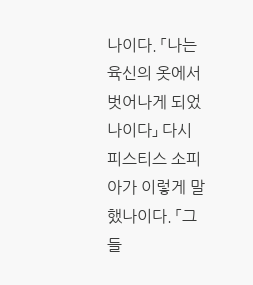나이다. 「나는 육신의 옷에서 벗어나게 되었나이다」 다시 피스티스 소피아가 이렇게 말했나이다. 「그들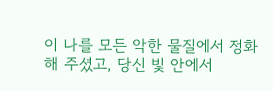이 나를 모든 악한 물질에서 정화해 주셨고, 당신 빛 안에서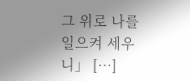그 위로 나를 일으켜 세우니」 […]